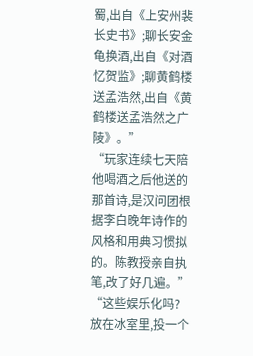蜀,出自《上安州裴长史书》;聊长安金龟换酒,出自《对酒忆贺监》;聊黄鹤楼送孟浩然,出自《黄鹤楼送孟浩然之广陵》。”
“玩家连续七天陪他喝酒之后他送的那首诗,是汉问团根据李白晚年诗作的风格和用典习惯拟的。陈教授亲自执笔,改了好几遍。”
“这些娱乐化吗?放在冰室里,投一个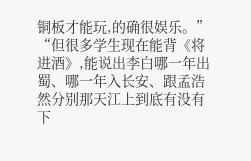铜板才能玩,的确很娱乐。”
“但很多学生现在能背《将进酒》,能说出李白哪一年出蜀、哪一年入长安、跟孟浩然分别那天江上到底有没有下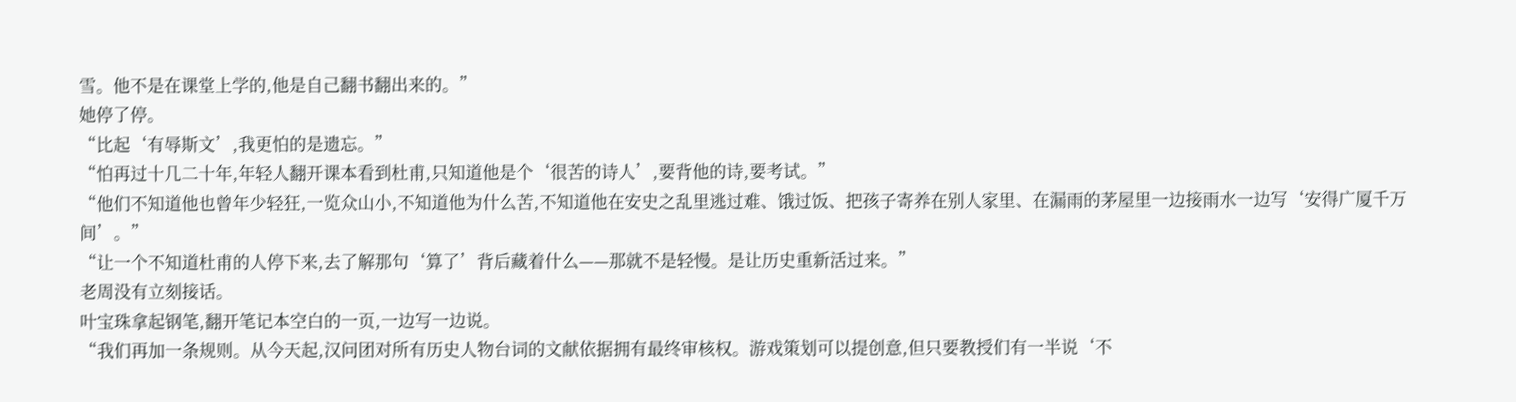雪。他不是在课堂上学的,他是自己翻书翻出来的。”
她停了停。
“比起‘有辱斯文’,我更怕的是遗忘。”
“怕再过十几二十年,年轻人翻开课本看到杜甫,只知道他是个‘很苦的诗人’,要背他的诗,要考试。”
“他们不知道他也曾年少轻狂,一览众山小,不知道他为什么苦,不知道他在安史之乱里逃过难、饿过饭、把孩子寄养在别人家里、在漏雨的茅屋里一边接雨水一边写‘安得广厦千万间’。”
“让一个不知道杜甫的人停下来,去了解那句‘算了’背后藏着什么——那就不是轻慢。是让历史重新活过来。”
老周没有立刻接话。
叶宝珠拿起钢笔,翻开笔记本空白的一页,一边写一边说。
“我们再加一条规则。从今天起,汉问团对所有历史人物台词的文献依据拥有最终审核权。游戏策划可以提创意,但只要教授们有一半说‘不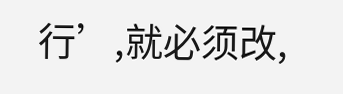行’,就必须改,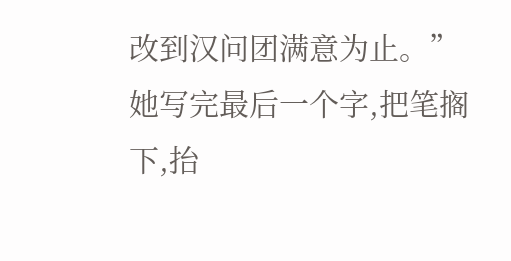改到汉问团满意为止。”
她写完最后一个字,把笔搁下,抬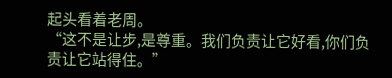起头看着老周。
“这不是让步,是尊重。我们负责让它好看,你们负责让它站得住。”